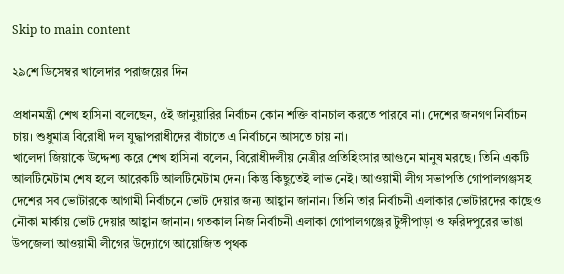Skip to main content

২৯শে ডিসেম্বর খালেদার পরাজয়ের দিন

প্রধানমন্ত্রী শেখ হাসিনা বলেছেন, ৫ই জানুয়ারির নির্বাচন কোন শক্তি বানচাল করতে পারবে না। দেশের জনগণ নির্বাচন চায়। শুধুমাত্র বিরোধী দল যুদ্ধাপরাধীদের বাঁচাতে এ নির্বাচনে আসতে চায় না।
খালেদা জিয়াকে উদ্দেশ্য করে শেখ হাসিনা বলেন, বিরোধীদলীয় নেত্রীর প্রতিহিংসার আগুনে মানুষ মরছে। তিনি একটি আলটিমেটাম শেষ হলে আরেকটি আলটিমেটাম দেন। কিন্তু কিছুতেই লাভ নেই। আওয়ামী লীগ সভাপতি গোপালগঞ্জসহ দেশের সব ভোটারকে আগামী নির্বাচনে ভোট দেয়ার জন্য আহ্বান জানান। তিনি তার নির্বাচনী এলাকার ভোটারদের কাছেও নৌকা মার্কায় ভোট দেয়ার আহ্বান জানান। গতকাল নিজ নির্বাচনী এলাকা গোপালগঞ্জের টুঙ্গীপাড়া ও ফরিদপুরের ভাঙা উপজেলা আওয়ামী লীগের উদ্যোগে আয়োজিত পৃথক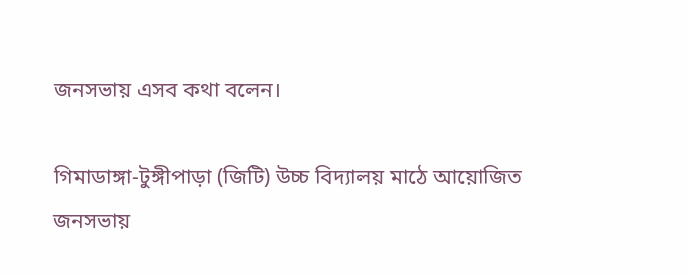জনসভায় এসব কথা বলেন।

গিমাডাঙ্গা-টুঙ্গীপাড়া (জিটি) উচ্চ বিদ্যালয় মাঠে আয়োজিত জনসভায়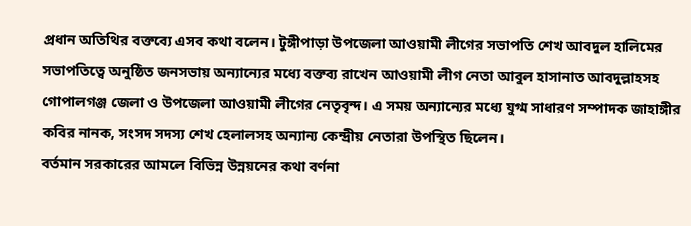প্রধান অতিথির বক্তব্যে এসব কথা বলেন। টুঙ্গীপাড়া উপজেলা আওয়ামী লীগের সভাপতি শেখ আবদুল হালিমের সভাপতিত্বে অনুষ্ঠিত জনসভায় অন্যান্যের মধ্যে বক্তব্য রাখেন আওয়ামী লীগ নেতা আবুল হাসানাত আবদুল্লাহসহ গোপালগঞ্জ জেলা ও উপজেলা আওয়ামী লীগের নেতৃবৃন্দ। এ সময় অন্যান্যের মধ্যে যুগ্ম সাধারণ সম্পাদক জাহাঙ্গীর কবির নানক, সংসদ সদস্য শেখ হেলালসহ অন্যান্য কেন্দ্রীয় নেতারা উপস্থিত ছিলেন।
বর্তমান সরকারের আমলে বিভিন্ন উন্নয়নের কথা বর্ণনা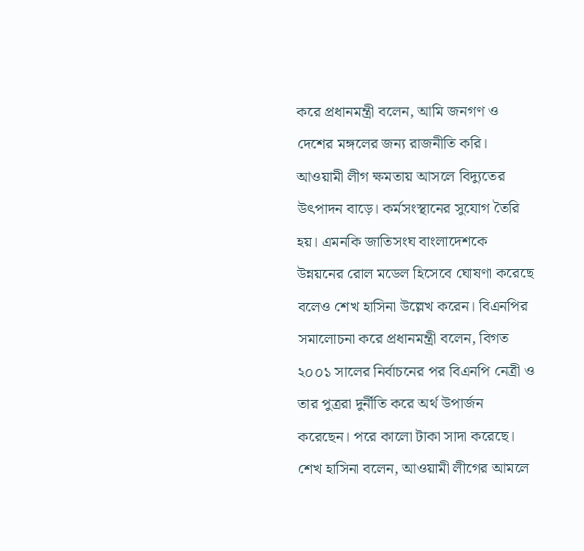করে প্রধানমন্ত্রী বলেন, আমি জনগণ ও দেশের মঙ্গলের জন্য রাজনীতি করি। আওয়ামী লীগ ক্ষমতায় আসলে বিদ্যুতের উৎপাদন বাড়ে। কর্মসংস্থানের সুযোগ তৈরি হয়। এমনকি জাতিসংঘ বাংলাদেশকে উন্নয়নের রোল মডেল হিসেবে ঘোষণা করেছে বলেও শেখ হাসিনা উল্লেখ করেন। বিএনপির সমালোচনা করে প্রধানমন্ত্রী বলেন, বিগত ২০০১ সালের নির্বাচনের পর বিএনপি নেত্রী ও তার পুত্ররা দুর্নীতি করে অর্থ উপার্জন করেছেন। পরে কালো টাকা সাদা করেছে। শেখ হাসিনা বলেন, আওয়ামী লীগের আমলে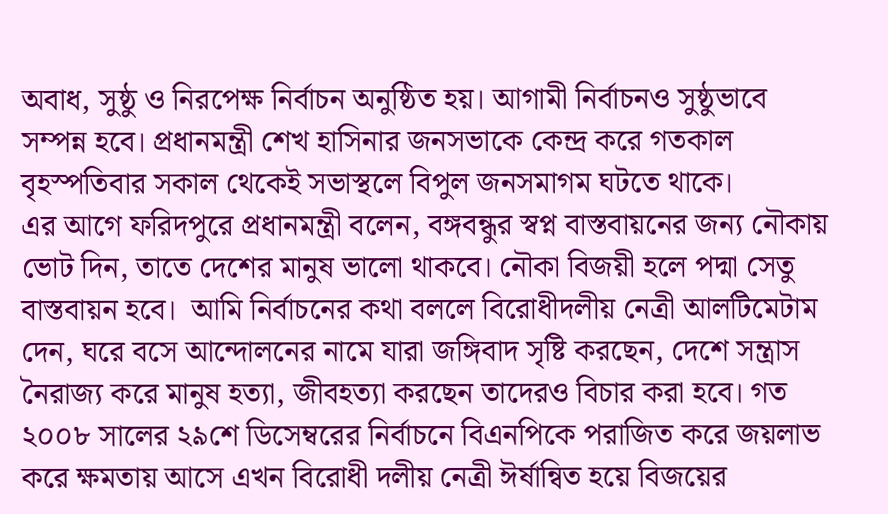অবাধ, সুষ্ঠু ও নিরপেক্ষ নির্বাচন অনুষ্ঠিত হয়। আগামী নির্বাচনও সুষ্ঠুভাবে সম্পন্ন হবে। প্রধানমন্ত্রী শেখ হাসিনার জনসভাকে কেন্দ্র করে গতকাল বৃহস্পতিবার সকাল থেকেই সভাস্থলে বিপুল জনসমাগম ঘটতে থাকে।
এর আগে ফরিদপুরে প্রধানমন্ত্রী বলেন, বঙ্গবন্ধুর স্বপ্ন বাস্তবায়নের জন্য নৌকায় ভোট দিন, তাতে দেশের মানুষ ভালো থাকবে। নৌকা বিজয়ী হলে পদ্মা সেতু বাস্তবায়ন হবে।  আমি নির্বাচনের কথা বললে বিরোধীদলীয় নেত্রী আলটিমেটাম দেন, ঘরে বসে আন্দোলনের নামে যারা জঙ্গিবাদ সৃষ্টি করছেন, দেশে সন্ত্রাস নৈরাজ্য করে মানুষ হত্যা, জীবহত্যা করছেন তাদেরও বিচার করা হবে। গত ২০০৮ সালের ২৯শে ডিসেম্বরের নির্বাচনে বিএনপিকে পরাজিত করে জয়লাভ করে ক্ষমতায় আসে এখন বিরোধী দলীয় নেত্রী ঈর্ষান্বিত হয়ে বিজয়ের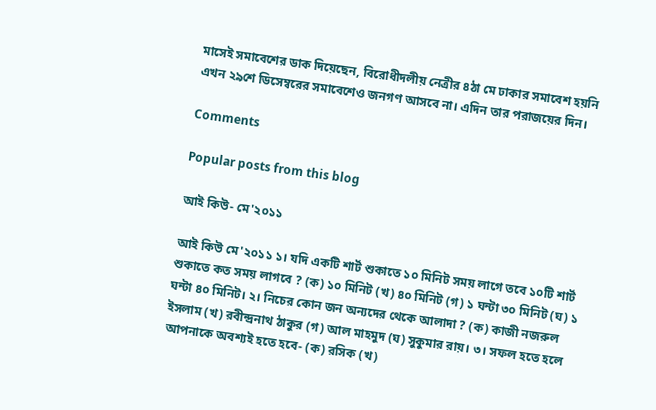মাসেই সমাবেশের ডাক দিয়েছেন, বিরোধীদলীয় নেত্রীর ৪ঠা মে ঢাকার সমাবেশ হয়নি এখন ২৯শে ডিসেম্বরের সমাবেশেও জনগণ আসবে না। এদিন তার পরাজয়ের দিন।

Comments

Popular posts from this blog

আই কিউ- মে'২০১১

আই কিউ মে'২০১১ ১। যদি একটি শার্ট শুকাতে ১০ মিনিট সময় লাগে তবে ১০টি শার্ট শুকাতে কত সময় লাগবে ? (ক) ১০ মিনিট (খ) ৪০ মিনিট (গ) ১ ঘন্টা ৩০ মিনিট (ঘ) ১ ঘন্টা ৪০ মিনিট। ২। নিচের কোন জন অন্যদের থেকে আলাদা ? (ক) কাজী নজরুল ইসলাম (খ) রবীন্দ্রনাথ ঠাকুর (গ) আল মাহমুদ (ঘ) সুকুমার রায়। ৩। সফল হতে হলে আপনাকে অবশ্যই হতে হবে- (ক) রসিক (খ)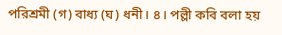পরিশ্রমী (গ) বাধ্য (ঘ) ধনী। ৪। পল্লী কবি বলা হয়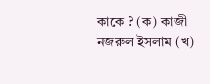কাকে ? (ক) কাজী নজরুল ইসলাম (খ)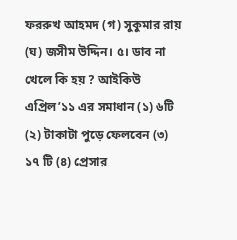ফররুখ আহমদ (গ) সুকুমার রায় (ঘ) জসীম উদ্দিন। ৫। ডাব না খেলে কি হয় ? আইকিউ এপ্রিল’১১ এর সমাধান (১) ৬টি (২) টাকাটা পুড়ে ফেলবেন (৩) ১৭ টি (৪) প্রেসার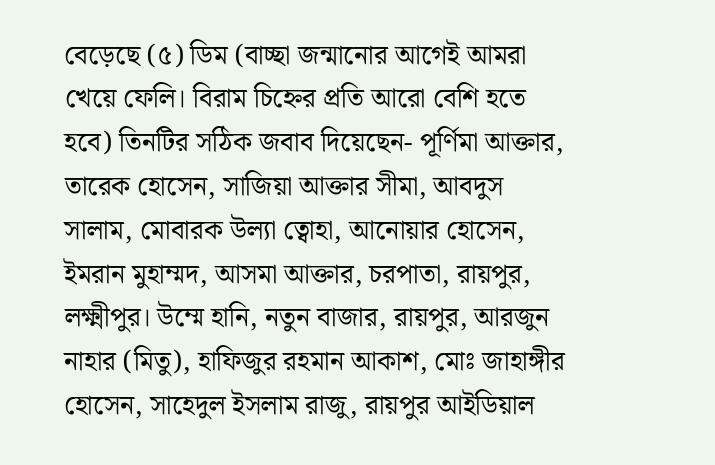বেড়েছে (৫) ডিম (বাচ্ছা জন্মানোর আগেই আমরা খেয়ে ফেলি। বিরাম চিহ্নের প্রতি আরো বেশি হতে হবে) তিনটির সঠিক জবাব দিয়েছেন- পূর্ণিমা আক্তার, তারেক হোসেন, সাজিয়া আক্তার সীমা, আবদুস সালাম, মোবারক উল্যা ত্বোহা, আনোয়ার হোসেন, ইমরান মুহাম্মদ, আসমা আক্তার, চরপাতা, রায়পুর, লক্ষ্মীপুর। উম্মে হানি, নতুন বাজার, রায়পুর, আরজুন নাহার (মিতু), হাফিজুর রহমান আকাশ, মোঃ জাহাঙ্গীর হোসেন, সাহেদুল ইসলাম রাজু, রায়পুর আইডিয়াল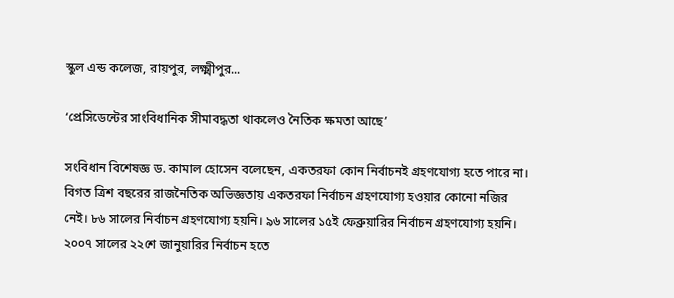স্কুল এন্ড কলেজ, রায়পুর, লক্ষ্মীপুর...

‘প্রেসিডেন্টের সাংবিধানিক সীমাবদ্ধতা থাকলেও নৈতিক ক্ষমতা আছে’

সংবিধান বিশেষজ্ঞ ড. কামাল হোসেন বলেছেন, একতরফা কোন নির্বাচনই গ্রহণযোগ্য হতে পারে না। বিগত ত্রিশ বছরের রাজনৈতিক অভিজ্ঞতায় একতরফা নির্বাচন গ্রহণযোগ্য হওয়ার কোনো নজির নেই। ৮৬ সালের নির্বাচন গ্রহণযোগ্য হয়নি। ৯৬ সালের ১৫ই ফেব্রুয়ারির নির্বাচন গ্রহণযোগ্য হয়নি। ২০০৭ সালের ২২শে জানুয়ারির নির্বাচন হতে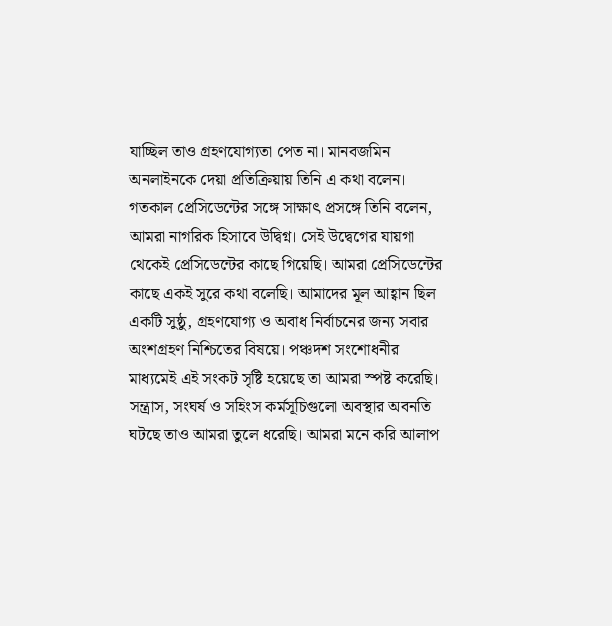যাচ্ছিল তাও গ্রহণযোগ্যতা পেত না। মানবজমিন অনলাইনকে দেয়া প্রতিক্রিয়ায় তিনি এ কথা বলেন। গতকাল প্রেসিডেন্টের সঙ্গে সাক্ষাৎ প্রসঙ্গে তিনি বলেন, আমরা নাগরিক হিসাবে উদ্বিগ্ন। সেই উদ্বেগের যায়গা থেকেই প্রেসিডেন্টের কাছে গিয়েছি। আমরা প্রেসিডেন্টের কাছে একই সুরে কথা বলেছি। আমাদের মূল আহ্বান ছিল একটি সুষ্ঠু, গ্রহণযোগ্য ও অবাধ নির্বাচনের জন্য সবার অংশগ্রহণ নিশ্চিতের বিষয়ে। পঞ্চদশ সংশোধনীর মাধ্যমেই এই সংকট সৃষ্টি হয়েছে তা আমরা স্পষ্ট করেছি। সন্ত্রাস, সংঘর্ষ ও সহিংস কর্মসূচিগুলো অবস্থার অবনতি ঘটছে তাও আমরা তুলে ধরেছি। আমরা মনে করি আলাপ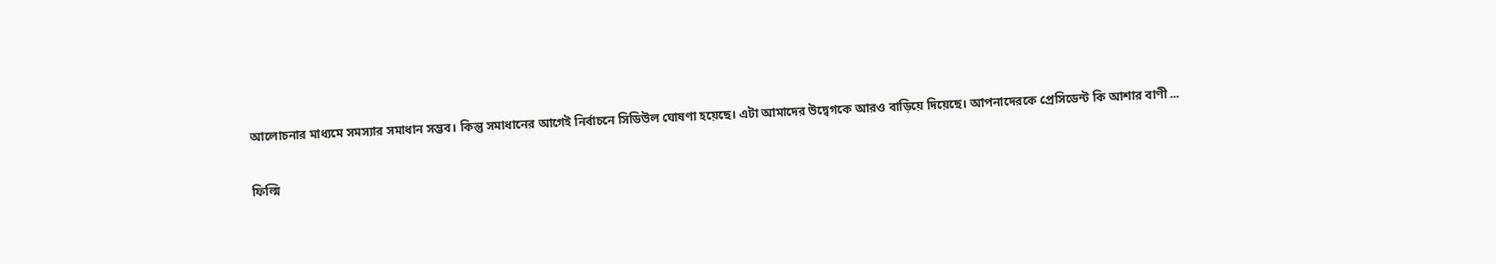আলোচনার মাধ্যমে সমস্যার সমাধান সম্ভব। কিন্তু সমাধানের আগেই নির্বাচনে সিডিউল ঘোষণা হয়েছে। এটা আমাদের উদ্বেগকে আরও বাড়িয়ে দিয়েছে। আপনাদেরকে প্রেসিডেন্ট কি আশার বাণী ...

ফিল্মি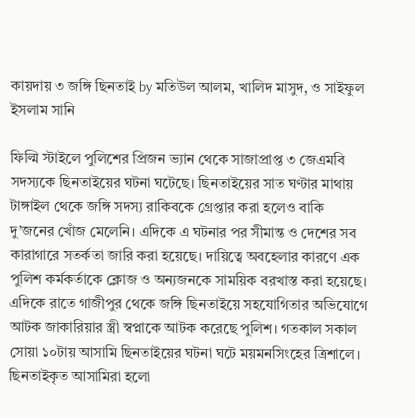কায়দায় ৩ জঙ্গি ছিনতাই by মতিউল আলম, খালিদ মাসুদ, ও সাইফুল ইসলাম সানি

ফিল্মি স্টাইলে পুলিশের প্রিজন ভ্যান থেকে সাজাপ্রাপ্ত ৩ জেএমবি সদস্যকে ছিনতাইয়ের ঘটনা ঘটেছে। ছিনতাইয়ের সাত ঘণ্টার মাথায় টাঙ্গাইল থেকে জঙ্গি সদস্য রাকিবকে গ্রেপ্তার করা হলেও বাকি দু’জনের খোঁজ মেলেনি। এদিকে এ ঘটনার পর সীমান্ত ও দেশের সব কারাগারে সতর্কতা জারি করা হয়েছে। দায়িত্বে অবহেলার কারণে এক পুলিশ কর্মকর্তাকে ক্লোজ ও অন্যজনকে সাময়িক বরখাস্ত করা হয়েছে। এদিকে রাতে গাজীপুর থেকে জঙ্গি ছিনতাইয়ে সহযোগিতার অভিযোগে আটক জাকারিয়ার স্ত্রী স্বপ্নাকে আটক করেছে পুলিশ। গতকাল সকাল সোয়া ১০টায় আসামি ছিনতাইয়ের ঘটনা ঘটে ময়মনসিংহের ত্রিশালে। ছিনতাইকৃত আসামিরা হলো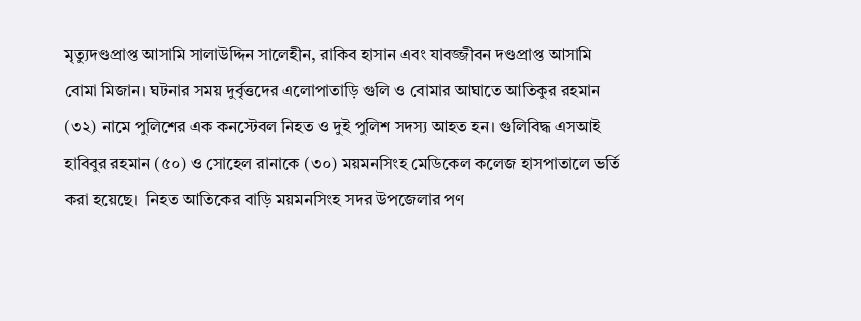মৃত্যুদণ্ডপ্রাপ্ত আসামি সালাউদ্দিন সালেহীন, রাকিব হাসান এবং যাবজ্জীবন দণ্ডপ্রাপ্ত আসামি বোমা মিজান। ঘটনার সময় দুর্বৃত্তদের এলোপাতাড়ি গুলি ও বোমার আঘাতে আতিকুর রহমান (৩২) নামে পুলিশের এক কনস্টেবল নিহত ও দুই পুলিশ সদস্য আহত হন। গুলিবিদ্ধ এসআই হাবিবুর রহমান (৫০) ও সোহেল রানাকে (৩০) ময়মনসিংহ মেডিকেল কলেজ হাসপাতালে ভর্তি করা হয়েছে।  নিহত আতিকের বাড়ি ময়মনসিংহ সদর উপজেলার পণ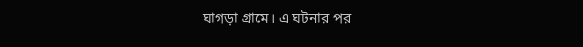ঘাগড়া গ্রামে। এ ঘটনার পর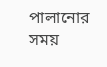পালানোর সময়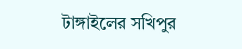টাঙ্গাইলের সখিপুর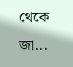থেকে জা...